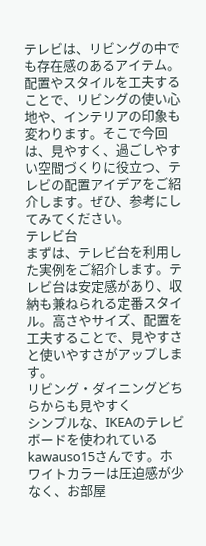テレビは、リビングの中でも存在感のあるアイテム。配置やスタイルを工夫することで、リビングの使い心地や、インテリアの印象も変わります。そこで今回は、見やすく、過ごしやすい空間づくりに役立つ、テレビの配置アイデアをご紹介します。ぜひ、参考にしてみてください。
テレビ台
まずは、テレビ台を利用した実例をご紹介します。テレビ台は安定感があり、収納も兼ねられる定番スタイル。高さやサイズ、配置を工夫することで、見やすさと使いやすさがアップします。
リビング・ダイニングどちらからも見やすく
シンプルな、IKEAのテレビボードを使われているkawauso15さんです。ホワイトカラーは圧迫感が少なく、お部屋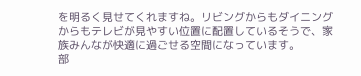を明るく見せてくれますね。リビングからもダイニングからもテレビが見やすい位置に配置しているそうで、家族みんなが快適に過ごせる空間になっています。
部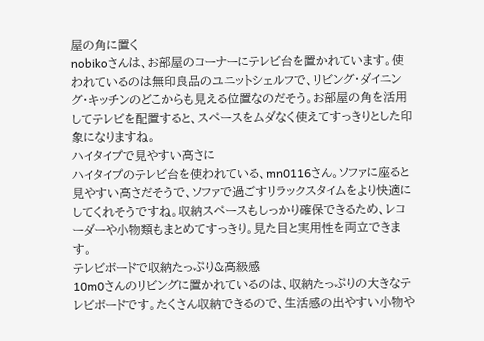屋の角に置く
nobikoさんは、お部屋のコーナーにテレビ台を置かれています。使われているのは無印良品のユニットシェルフで、リビング・ダイニング・キッチンのどこからも見える位置なのだそう。お部屋の角を活用してテレビを配置すると、スペースをムダなく使えてすっきりとした印象になりますね。
ハイタイプで見やすい高さに
ハイタイプのテレビ台を使われている、mn0116さん。ソファに座ると見やすい高さだそうで、ソファで過ごすリラックスタイムをより快適にしてくれそうですね。収納スペースもしっかり確保できるため、レコーダーや小物類もまとめてすっきり。見た目と実用性を両立できます。
テレビボードで収納たっぷり&高級感
10m0さんのリビングに置かれているのは、収納たっぷりの大きなテレビボードです。たくさん収納できるので、生活感の出やすい小物や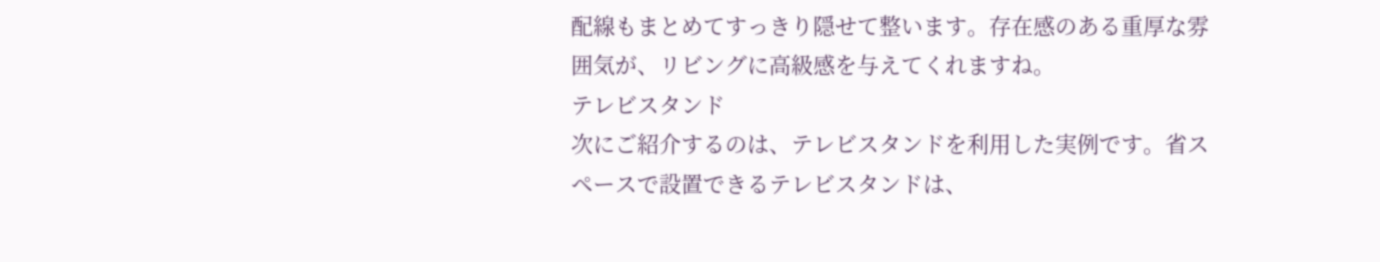配線もまとめてすっきり隠せて整います。存在感のある重厚な雰囲気が、リビングに高級感を与えてくれますね。
テレビスタンド
次にご紹介するのは、テレビスタンドを利用した実例です。省スペースで設置できるテレビスタンドは、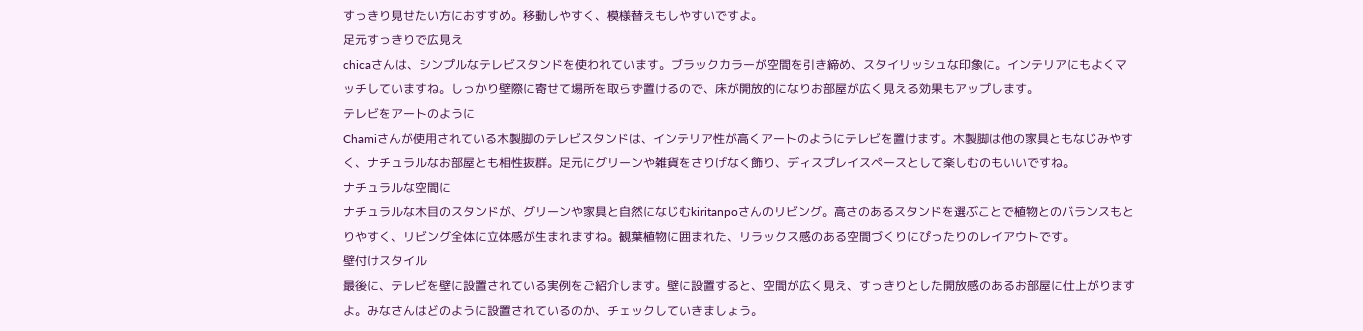すっきり見せたい方におすすめ。移動しやすく、模様替えもしやすいですよ。
足元すっきりで広見え
chicaさんは、シンプルなテレビスタンドを使われています。ブラックカラーが空間を引き締め、スタイリッシュな印象に。インテリアにもよくマッチしていますね。しっかり壁際に寄せて場所を取らず置けるので、床が開放的になりお部屋が広く見える効果もアップします。
テレビをアートのように
Chamiさんが使用されている木製脚のテレビスタンドは、インテリア性が高くアートのようにテレビを置けます。木製脚は他の家具ともなじみやすく、ナチュラルなお部屋とも相性抜群。足元にグリーンや雑貨をさりげなく飾り、ディスプレイスペースとして楽しむのもいいですね。
ナチュラルな空間に
ナチュラルな木目のスタンドが、グリーンや家具と自然になじむkiritanpoさんのリビング。高さのあるスタンドを選ぶことで植物とのバランスもとりやすく、リビング全体に立体感が生まれますね。観葉植物に囲まれた、リラックス感のある空間づくりにぴったりのレイアウトです。
壁付けスタイル
最後に、テレビを壁に設置されている実例をご紹介します。壁に設置すると、空間が広く見え、すっきりとした開放感のあるお部屋に仕上がりますよ。みなさんはどのように設置されているのか、チェックしていきましょう。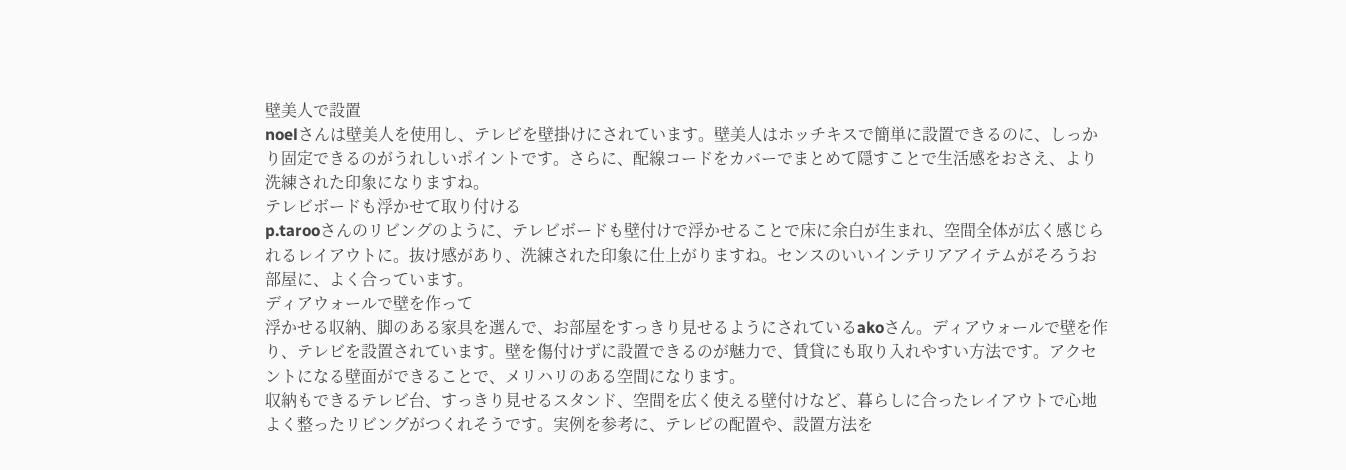壁美人で設置
noelさんは壁美人を使用し、テレビを壁掛けにされています。壁美人はホッチキスで簡単に設置できるのに、しっかり固定できるのがうれしいポイントです。さらに、配線コードをカバーでまとめて隠すことで生活感をおさえ、より洗練された印象になりますね。
テレビボードも浮かせて取り付ける
p.tarooさんのリビングのように、テレビボードも壁付けで浮かせることで床に余白が生まれ、空間全体が広く感じられるレイアウトに。抜け感があり、洗練された印象に仕上がりますね。センスのいいインテリアアイテムがそろうお部屋に、よく合っています。
ディアウォールで壁を作って
浮かせる収納、脚のある家具を選んで、お部屋をすっきり見せるようにされているakoさん。ディアウォールで壁を作り、テレビを設置されています。壁を傷付けずに設置できるのが魅力で、賃貸にも取り入れやすい方法です。アクセントになる壁面ができることで、メリハリのある空間になります。
収納もできるテレビ台、すっきり見せるスタンド、空間を広く使える壁付けなど、暮らしに合ったレイアウトで心地よく整ったリビングがつくれそうです。実例を参考に、テレビの配置や、設置方法を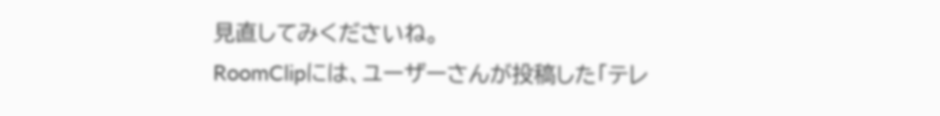見直してみくださいね。
RoomClipには、ユーザーさんが投稿した「テレ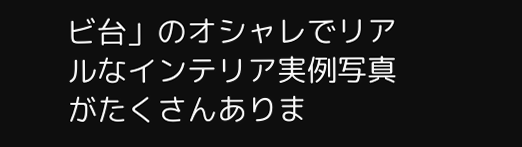ビ台」のオシャレでリアルなインテリア実例写真がたくさんありま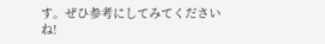す。ぜひ参考にしてみてくださいね!